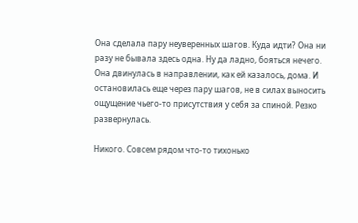Она сделала пару неуверенных шагов. Куда идти? Она ни разу не бывала здесь одна. Ну да ладно, бояться нечего. Она двинулась в направлении, как ей казалось, дома. И остановилась еще через пару шагов, не в силах выносить ощущение чьего-то присутствия у себя за спиной. Резко развернулась.

Никого. Совсем рядом что-то тихонько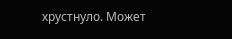хрустнуло. Может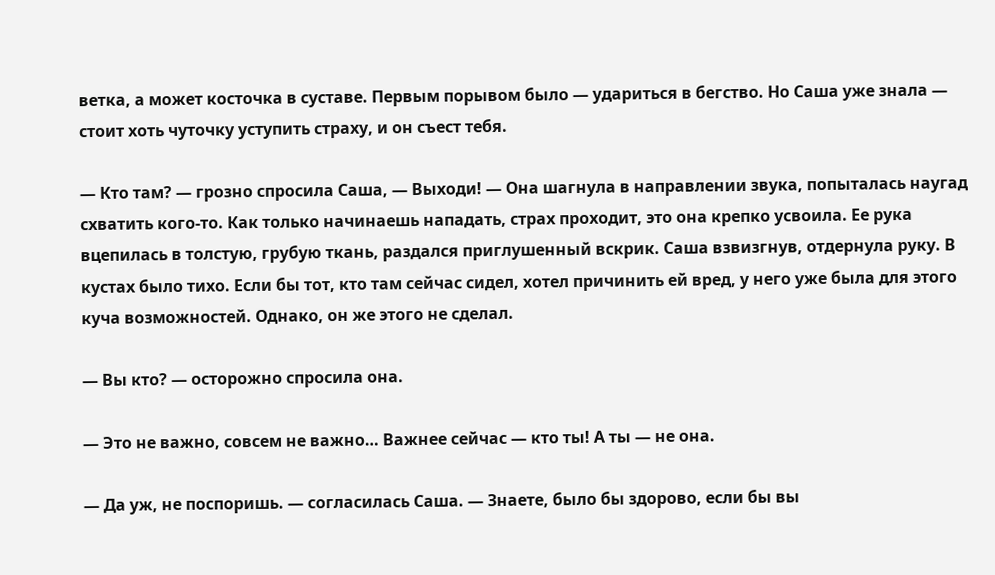ветка, а может косточка в суставе. Первым порывом было — удариться в бегство. Но Саша уже знала — стоит хоть чуточку уступить страху, и он съест тебя.

— Кто там? — грозно спросила Саша, — Выходи! — Она шагнула в направлении звука, попыталась наугад схватить кого-то. Как только начинаешь нападать, страх проходит, это она крепко усвоила. Ее рука вцепилась в толстую, грубую ткань, раздался приглушенный вскрик. Саша взвизгнув, отдернула руку. В кустах было тихо. Если бы тот, кто там сейчас сидел, хотел причинить ей вред, у него уже была для этого куча возможностей. Однако, он же этого не сделал.

— Вы кто? — осторожно спросила она.

— Это не важно, совсем не важно… Важнее сейчас — кто ты! А ты — не она.

— Да уж, не поспоришь. — согласилась Саша. — Знаете, было бы здорово, если бы вы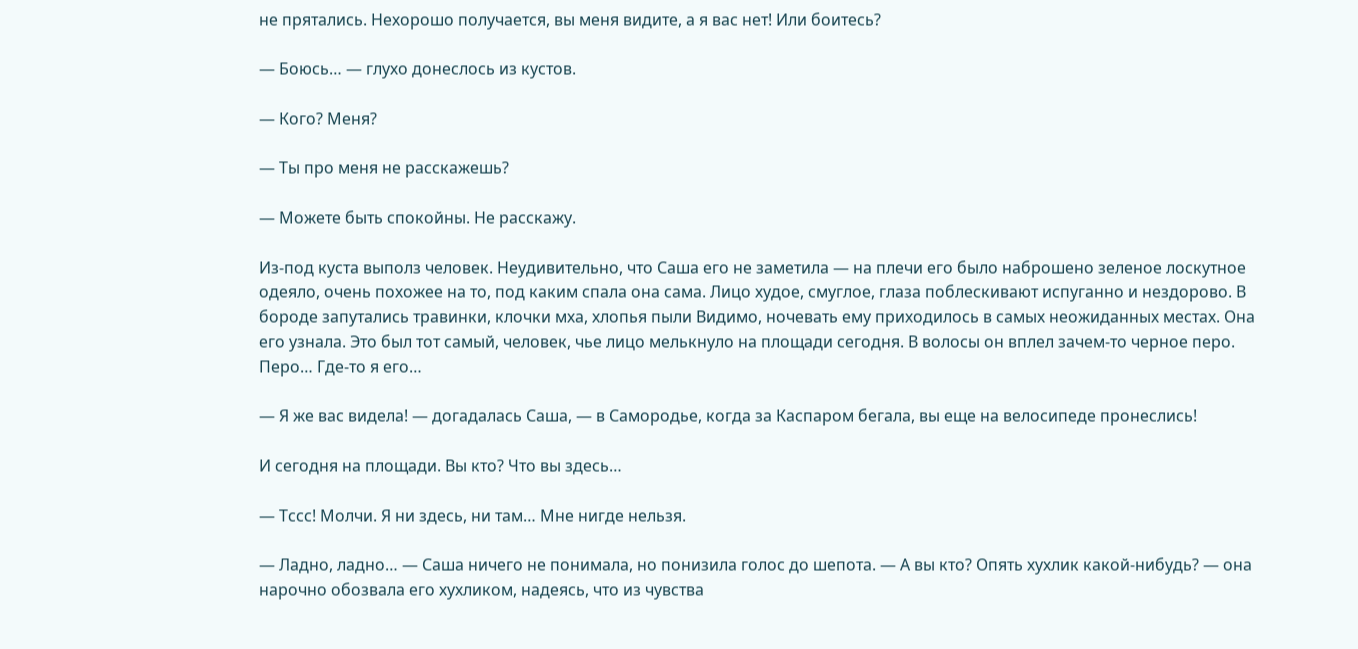не прятались. Нехорошо получается, вы меня видите, а я вас нет! Или боитесь?

— Боюсь… — глухо донеслось из кустов.

— Кого? Меня?

— Ты про меня не расскажешь?

— Можете быть спокойны. Не расскажу.

Из-под куста выполз человек. Неудивительно, что Саша его не заметила — на плечи его было наброшено зеленое лоскутное одеяло, очень похожее на то, под каким спала она сама. Лицо худое, смуглое, глаза поблескивают испуганно и нездорово. В бороде запутались травинки, клочки мха, хлопья пыли Видимо, ночевать ему приходилось в самых неожиданных местах. Она его узнала. Это был тот самый, человек, чье лицо мелькнуло на площади сегодня. В волосы он вплел зачем-то черное перо. Перо… Где-то я его…

— Я же вас видела! — догадалась Саша, — в Самородье, когда за Каспаром бегала, вы еще на велосипеде пронеслись!

И сегодня на площади. Вы кто? Что вы здесь…

— Тссс! Молчи. Я ни здесь, ни там… Мне нигде нельзя.

— Ладно, ладно… — Саша ничего не понимала, но понизила голос до шепота. — А вы кто? Опять хухлик какой-нибудь? — она нарочно обозвала его хухликом, надеясь, что из чувства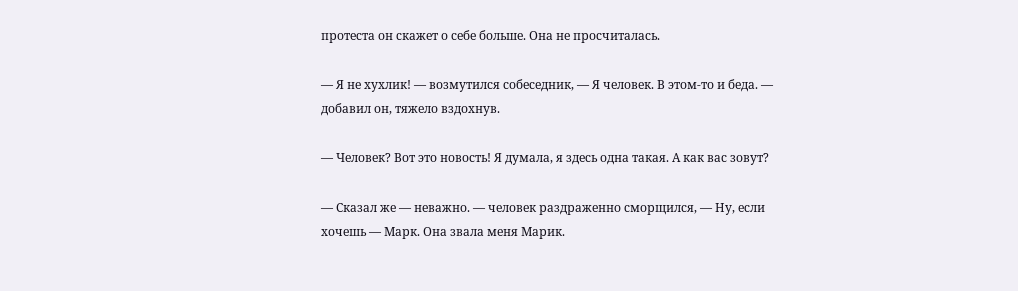протеста он скажет о себе больше. Она не просчиталась.

— Я не хухлик! — возмутился собеседник, — Я человек. В этом-то и беда. — добавил он, тяжело вздохнув.

— Человек? Вот это новость! Я думала, я здесь одна такая. А как вас зовут?

— Сказал же — неважно. — человек раздраженно сморщился, — Ну, если хочешь — Марк. Она звала меня Марик.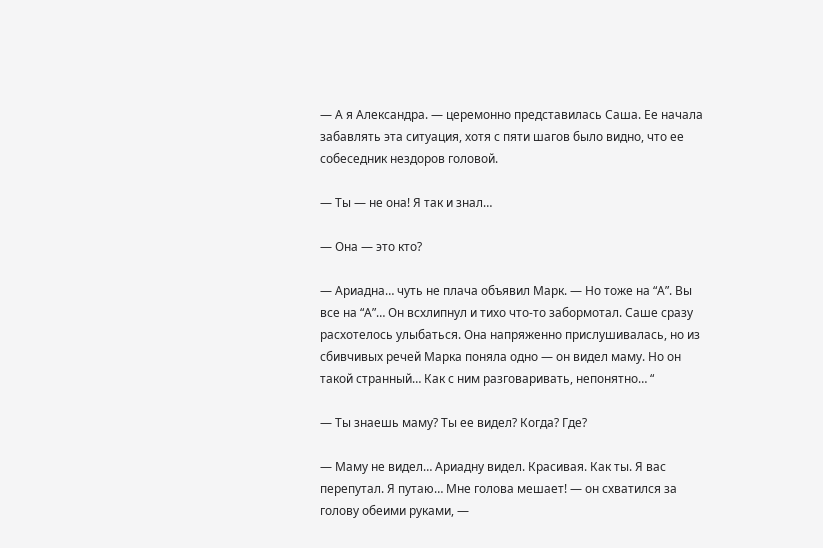— А я Александра. — церемонно представилась Саша. Ее начала забавлять эта ситуация, хотя с пяти шагов было видно, что ее собеседник нездоров головой.

— Ты — не она! Я так и знал…

— Она — это кто?

— Ариадна… чуть не плача объявил Марк. — Но тоже на “А”. Вы все на “А”… Он всхлипнул и тихо что-то забормотал. Саше сразу расхотелось улыбаться. Она напряженно прислушивалась, но из сбивчивых речей Марка поняла одно — он видел маму. Но он такой странный… Как с ним разговаривать, непонятно… “

— Ты знаешь маму? Ты ее видел? Когда? Где?

— Маму не видел… Ариадну видел. Красивая. Как ты. Я вас перепутал. Я путаю… Мне голова мешает! — он схватился за голову обеими руками, —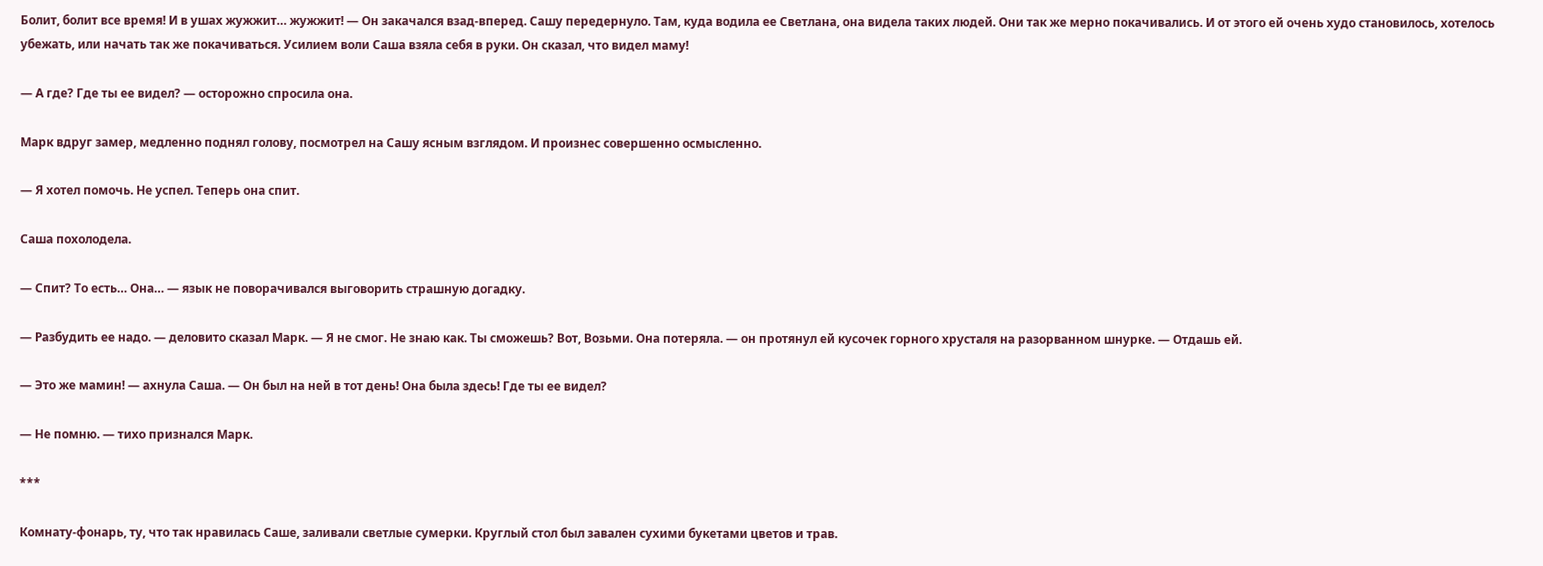Болит, болит все время! И в ушах жужжит… жужжит! — Он закачался взад-вперед. Сашу передернуло. Там, куда водила ее Светлана, она видела таких людей. Они так же мерно покачивались. И от этого ей очень худо становилось, хотелось убежать, или начать так же покачиваться. Усилием воли Саша взяла себя в руки. Он сказал, что видел маму!

— А где? Где ты ее видел? — осторожно спросила она.

Марк вдруг замер, медленно поднял голову, посмотрел на Сашу ясным взглядом. И произнес совершенно осмысленно.

— Я хотел помочь. Не успел. Теперь она спит.

Саша похолодела.

— Спит? То есть… Она… — язык не поворачивался выговорить страшную догадку.

— Разбудить ее надо. — деловито сказал Марк. — Я не смог. Не знаю как. Ты сможешь? Вот, Возьми. Она потеряла. — он протянул ей кусочек горного хрусталя на разорванном шнурке. — Отдашь ей.

— Это же мамин! — ахнула Саша. — Он был на ней в тот день! Она была здесь! Где ты ее видел?

— Не помню. — тихо признался Марк.

***

Комнату-фонарь, ту, что так нравилась Саше, заливали светлые сумерки. Круглый стол был завален сухими букетами цветов и трав.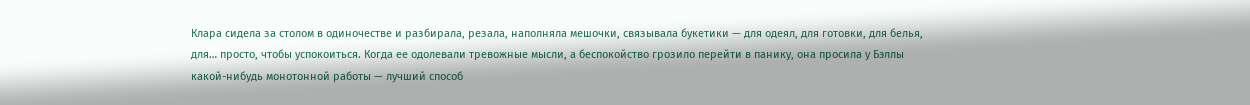Клара сидела за столом в одиночестве и разбирала, резала, наполняла мешочки, связывала букетики — для одеял, для готовки, для белья, для… просто, чтобы успокоиться. Когда ее одолевали тревожные мысли, а беспокойство грозило перейти в панику, она просила у Бэллы какой-нибудь монотонной работы — лучший способ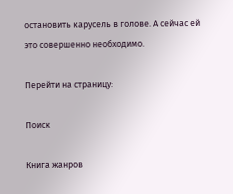остановить карусель в голове. А сейчас ей это совершенно необходимо.

Перейти на страницу:

Поиск

Книга жанров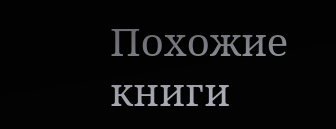Похожие книги